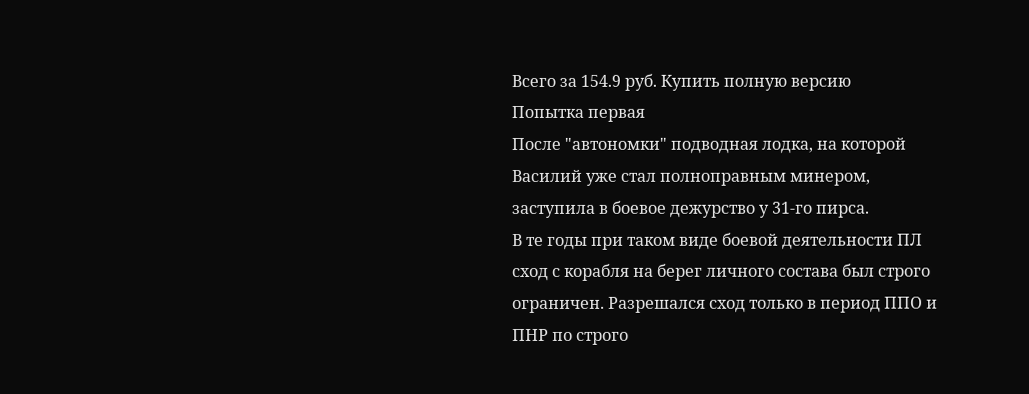Всего за 154.9 руб. Купить полную версию
Попытка первая
После "автономки" подводная лодка, на которой Василий уже стал полноправным минером, заступила в боевое дежурство у 31-го пирса.
В те годы при таком виде боевой деятельности ПЛ сход с корабля на берег личного состава был строго ограничен. Разрешался сход только в период ППО и ПНР по строго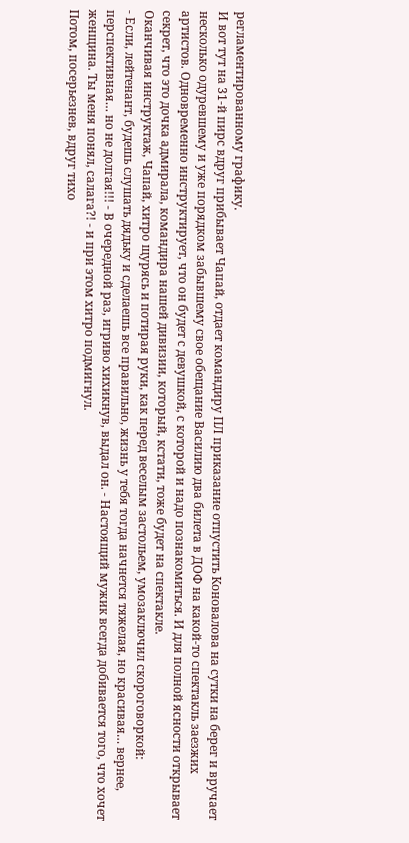регламентированному графику.
И вот тут на 31-й пирс вдруг прибывает Чапай, отдает командиру ПЛ приказание отпустить Коновалова на сутки на берег и вручает несколько одуревшему и уже порядком забывшему свое обещание Василию два билета в ДОФ на какой-то спектакль заезжих артистов. Одновременно инструктирует, что он будет с девушкой, с которой и надо познакомиться. И для полной ясности открывает секрет, что это дочка адмирала, командира нашей дивизии, который, кстати, тоже будет на спектакле.
Оканчивая инструктаж, Чапай, хитро щурясь и потирая руки, как перед веселым застольем, умозаключил скороговоркой:
- Если, лейтенант, будешь слушать дядьку и сделаешь все правильно, жизнь у тебя тогда начнется тяжелая, но красивая… вернее, перспективная… но не долгая!!! - В очередной раз, игриво хихикнув, выдал он. - Настоящий мужик всегда добивается того, что хочет женщина. Ты меня понял, салага?! - и при этом хитро подмигнул.
Потом, посерьезнев, вдруг тихо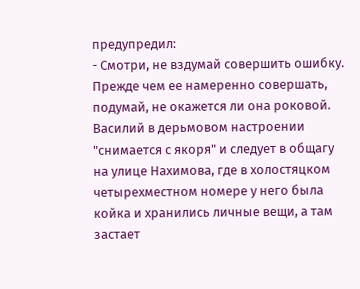предупредил:
- Смотри, не вздумай совершить ошибку. Прежде чем ее намеренно совершать, подумай, не окажется ли она роковой.
Василий в дерьмовом настроении "снимается с якоря" и следует в общагу на улице Нахимова, где в холостяцком четырехместном номере у него была койка и хранились личные вещи, а там застает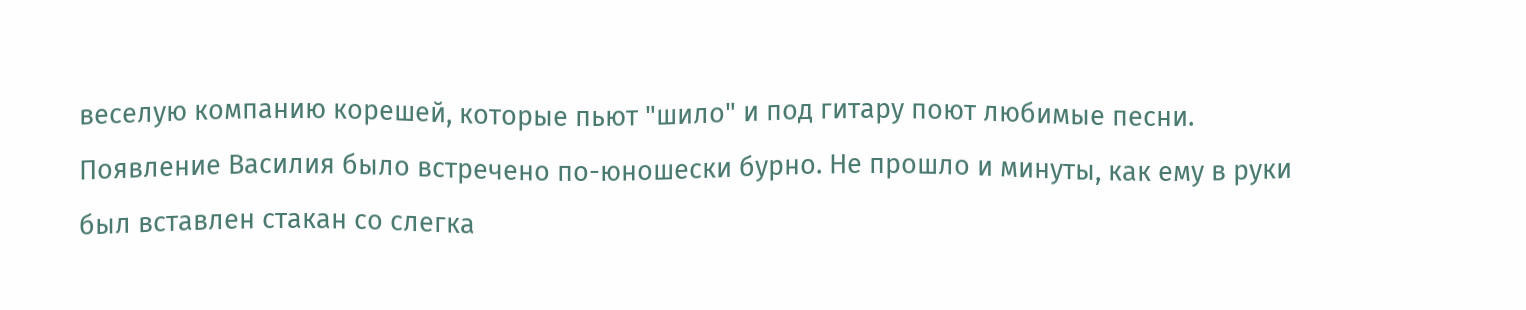веселую компанию корешей, которые пьют "шило" и под гитару поют любимые песни.
Появление Василия было встречено по-юношески бурно. Не прошло и минуты, как ему в руки был вставлен стакан со слегка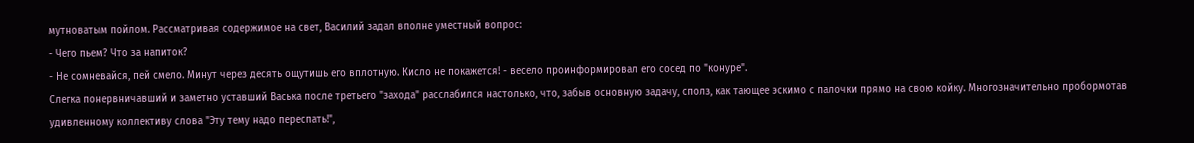мутноватым пойлом. Рассматривая содержимое на свет, Василий задал вполне уместный вопрос:
- Чего пьем? Что за напиток?
- Не сомневайся, пей смело. Минут через десять ощутишь его вплотную. Кисло не покажется! - весело проинформировал его сосед по "конуре".
Слегка понервничавший и заметно уставший Васька после третьего "захода" расслабился настолько, что, забыв основную задачу, сполз, как тающее эскимо с палочки прямо на свою койку. Многозначительно пробормотав удивленному коллективу слова "Эту тему надо переспать!",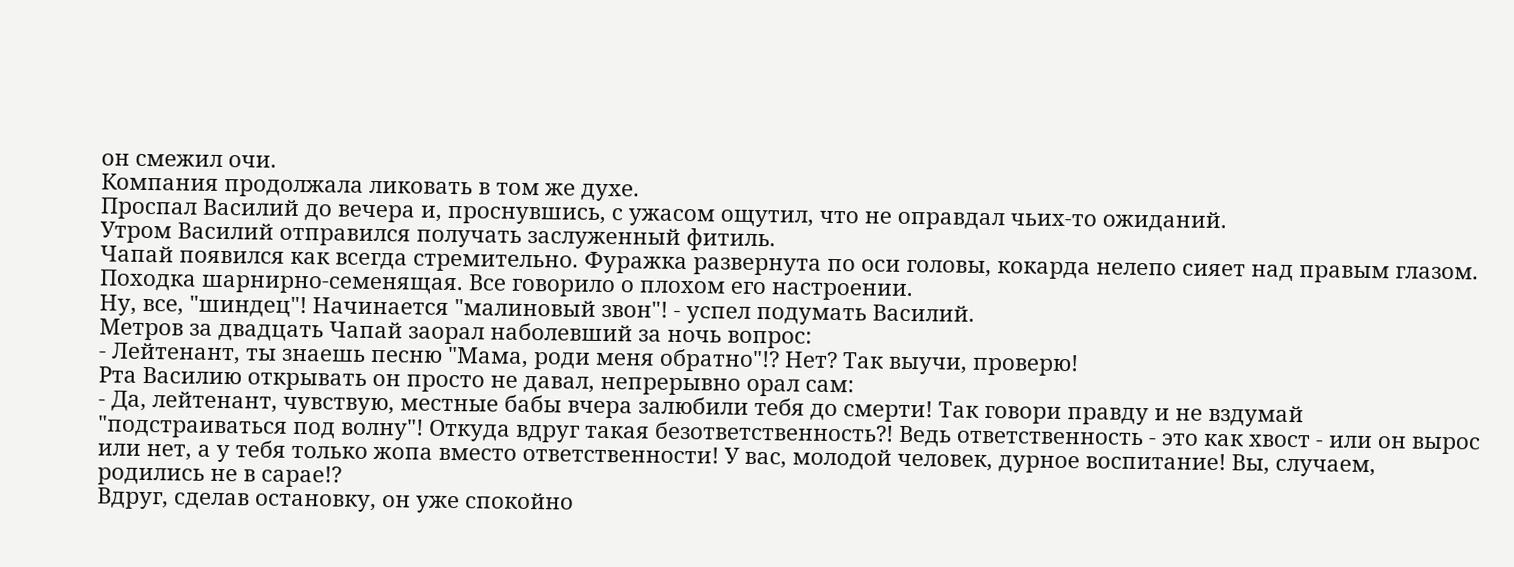он смежил очи.
Компания продолжала ликовать в том же духе.
Проспал Василий до вечера и, проснувшись, с ужасом ощутил, что не оправдал чьих-то ожиданий.
Утром Василий отправился получать заслуженный фитиль.
Чапай появился как всегда стремительно. Фуражка развернута по оси головы, кокарда нелепо сияет над правым глазом. Походка шарнирно-семенящая. Все говорило о плохом его настроении.
Ну, все, "шиндец"! Начинается "малиновый звон"! - успел подумать Василий.
Метров за двадцать Чапай заорал наболевший за ночь вопрос:
- Лейтенант, ты знаешь песню "Мама, роди меня обратно"!? Нет? Так выучи, проверю!
Рта Василию открывать он просто не давал, непрерывно орал сам:
- Да, лейтенант, чувствую, местные бабы вчера залюбили тебя до смерти! Так говори правду и не вздумай "подстраиваться под волну"! Откуда вдруг такая безответственность?! Ведь ответственность - это как хвост - или он вырос или нет, а у тебя только жопа вместо ответственности! У вас, молодой человек, дурное воспитание! Вы, случаем, родились не в сарае!?
Вдруг, сделав остановку, он уже спокойно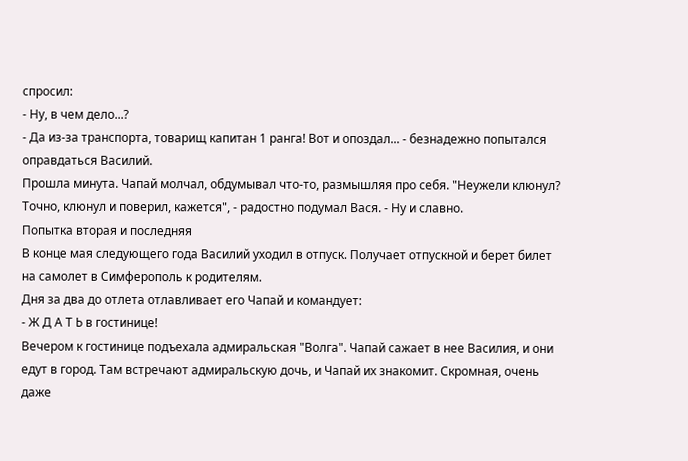спросил:
- Ну, в чем дело...?
- Да из-за транспорта, товарищ капитан 1 ранга! Вот и опоздал... - безнадежно попытался оправдаться Василий.
Прошла минута. Чапай молчал, обдумывал что-то, размышляя про себя. "Неужели клюнул? Точно, клюнул и поверил, кажется", - радостно подумал Вася. - Ну и славно.
Попытка вторая и последняя
В конце мая следующего года Василий уходил в отпуск. Получает отпускной и берет билет на самолет в Симферополь к родителям.
Дня за два до отлета отлавливает его Чапай и командует:
- Ж Д А Т Ь в гостинице!
Вечером к гостинице подъехала адмиральская "Волга". Чапай сажает в нее Василия, и они едут в город. Там встречают адмиральскую дочь, и Чапай их знакомит. Скромная, очень даже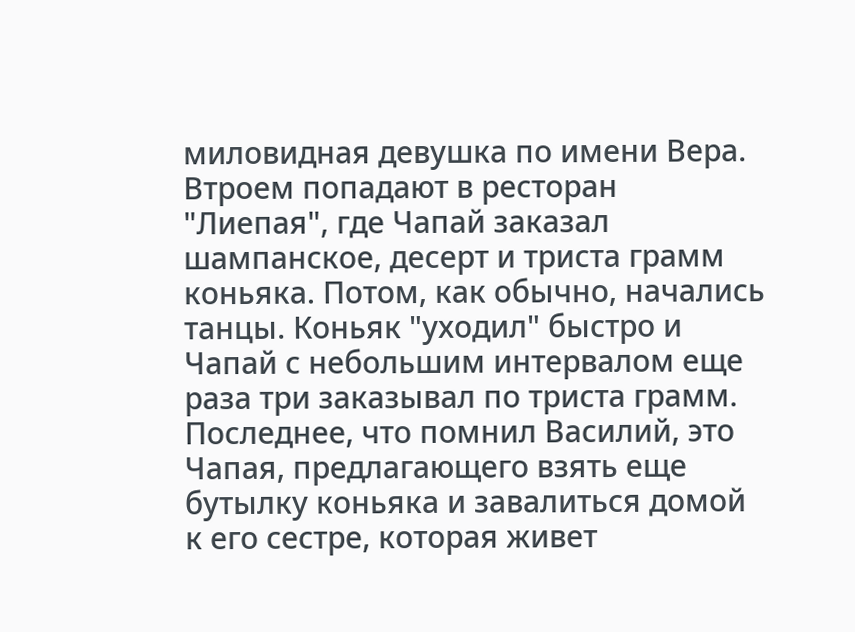миловидная девушка по имени Вера.
Втроем попадают в ресторан "Лиепая", где Чапай заказал шампанское, десерт и триста грамм коньяка. Потом, как обычно, начались танцы. Коньяк "уходил" быстро и Чапай с небольшим интервалом еще раза три заказывал по триста грамм.
Последнее, что помнил Василий, это Чапая, предлагающего взять еще бутылку коньяка и завалиться домой к его сестре, которая живет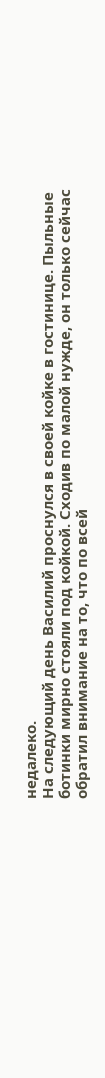недалеко.
На следующий день Василий проснулся в своей койке в гостинице. Пыльные ботинки мирно стояли под койкой. Сходив по малой нужде, он только сейчас обратил внимание на то, что по всей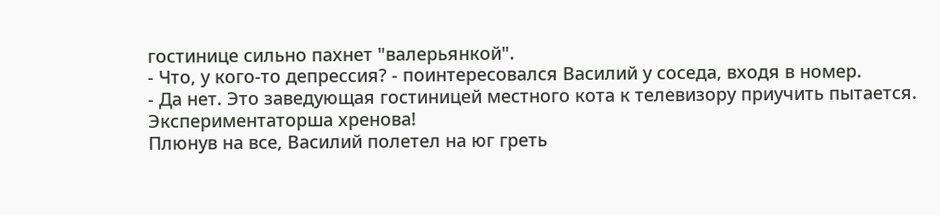гостинице сильно пахнет "валерьянкой".
- Что, у кого-то депрессия? - поинтересовался Василий у соседа, входя в номер.
- Да нет. Это заведующая гостиницей местного кота к телевизору приучить пытается. Экспериментаторша хренова!
Плюнув на все, Василий полетел на юг греть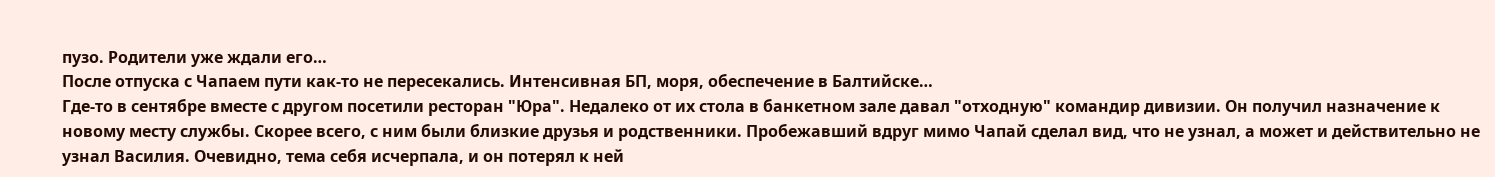пузо. Родители уже ждали его…
После отпуска с Чапаем пути как-то не пересекались. Интенсивная БП, моря, обеспечение в Балтийске…
Где-то в сентябре вместе с другом посетили ресторан "Юра". Недалеко от их стола в банкетном зале давал "отходную" командир дивизии. Он получил назначение к новому месту службы. Скорее всего, с ним были близкие друзья и родственники. Пробежавший вдруг мимо Чапай сделал вид, что не узнал, а может и действительно не узнал Василия. Очевидно, тема себя исчерпала, и он потерял к ней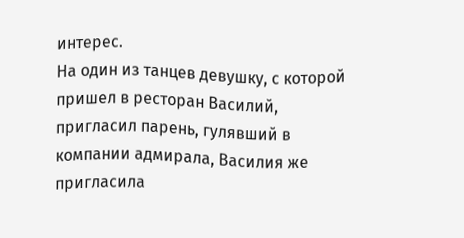интерес.
На один из танцев девушку, с которой пришел в ресторан Василий, пригласил парень, гулявший в компании адмирала, Василия же пригласила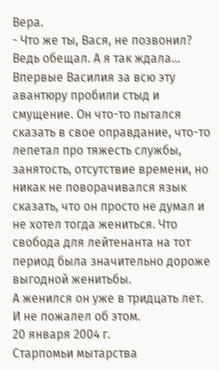Вера.
- Что же ты, Вася, не позвонил? Ведь обещал. А я так ждала…
Впервые Василия за всю эту авантюру пробили стыд и смущение. Он что-то пытался сказать в свое оправдание, что-то лепетал про тяжесть службы, занятость, отсутствие времени, но никак не поворачивался язык сказать, что он просто не думал и не хотел тогда жениться. Что свобода для лейтенанта на тот период была значительно дороже выгодной женитьбы.
А женился он уже в тридцать лет. И не пожалел об этом.
20 января 2004 г.
Старпомьи мытарства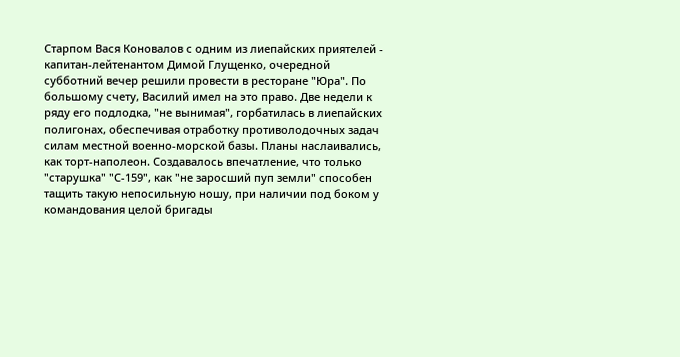Старпом Вася Коновалов с одним из лиепайских приятелей - капитан-лейтенантом Димой Глущенко, очередной субботний вечер решили провести в ресторане "Юра". По большому счету, Василий имел на это право. Две недели к ряду его подлодка, "не вынимая", горбатилась в лиепайских полигонах, обеспечивая отработку противолодочных задач силам местной военно-морской базы. Планы наслаивались, как торт-наполеон. Создавалось впечатление, что только "старушка" "С-159", как "не заросший пуп земли" способен тащить такую непосильную ношу, при наличии под боком у командования целой бригады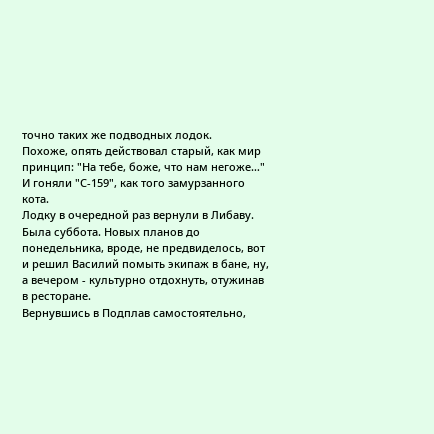точно таких же подводных лодок.
Похоже, опять действовал старый, как мир принцип: "На тебе, боже, что нам негоже…" И гоняли "С-159", как того замурзанного кота.
Лодку в очередной раз вернули в Либаву. Была суббота. Новых планов до понедельника, вроде, не предвиделось, вот и решил Василий помыть экипаж в бане, ну, а вечером - культурно отдохнуть, отужинав в ресторане.
Вернувшись в Подплав самостоятельно,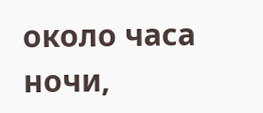около часа ночи,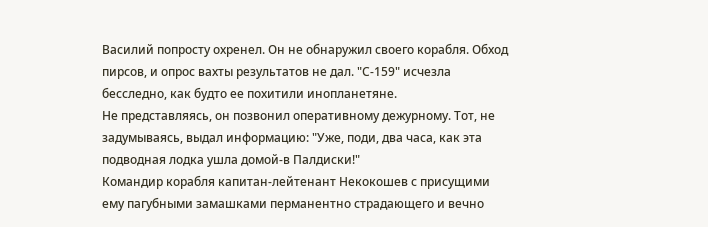Василий попросту охренел. Он не обнаружил своего корабля. Обход пирсов, и опрос вахты результатов не дал. "С-159" исчезла бесследно, как будто ее похитили инопланетяне.
Не представляясь, он позвонил оперативному дежурному. Тот, не задумываясь, выдал информацию: "Уже, поди, два часа, как эта подводная лодка ушла домой-в Палдиски!"
Командир корабля капитан-лейтенант Некокошев с присущими ему пагубными замашками перманентно страдающего и вечно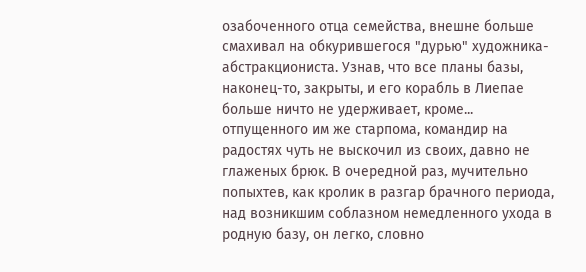озабоченного отца семейства, внешне больше смахивал на обкурившегося "дурью" художника-абстракциониста. Узнав, что все планы базы, наконец-то, закрыты, и его корабль в Лиепае больше ничто не удерживает, кроме... отпущенного им же старпома, командир на радостях чуть не выскочил из своих, давно не глаженых брюк. В очередной раз, мучительно попыхтев, как кролик в разгар брачного периода, над возникшим соблазном немедленного ухода в родную базу, он легко, словно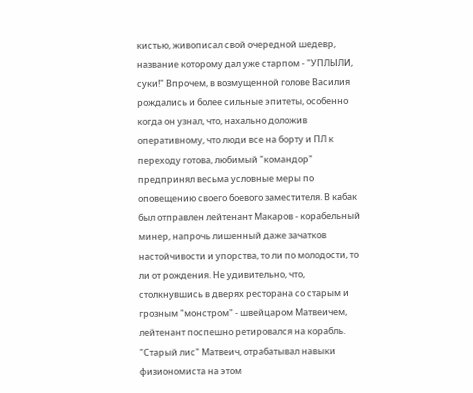кистью, живописал свой очередной шедевр, название которому дал уже старпом - "УПЛЫЛИ, суки!" Впрочем, в возмущенной голове Василия рождались и более сильные эпитеты, особенно когда он узнал, что, нахально доложив оперативному, что люди все на борту и ПЛ к переходу готова, любимый "командор" предпринял весьма условные меры по оповещению своего боевого заместителя. В кабак был отправлен лейтенант Макаров - корабельный минер, напрочь лишенный даже зачатков настойчивости и упорства, то ли по молодости, то ли от рождения. Не удивительно, что, столкнувшись в дверях ресторана со старым и грозным "монстром" - швейцаром Матвеичем, лейтенант поспешно ретировался на корабль.
"Старый лис" Матвеич, отрабатывал навыки физиономиста на этом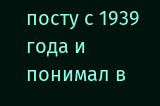посту с 1939 года и понимал в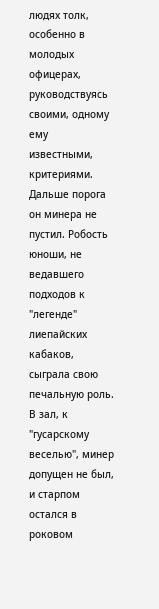людях толк, особенно в молодых офицерах, руководствуясь своими, одному ему известными, критериями. Дальше порога он минера не пустил. Робость юноши, не ведавшего подходов к "легенде" лиепайских кабаков, сыграла свою печальную роль. В зал, к "гусарскому веселью", минер допущен не был, и старпом остался в роковом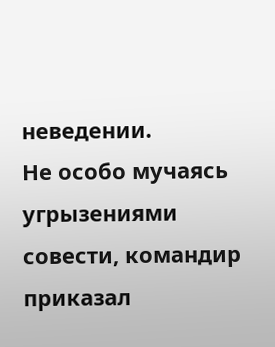неведении.
Не особо мучаясь угрызениями совести, командир приказал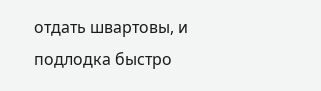отдать швартовы, и подлодка быстро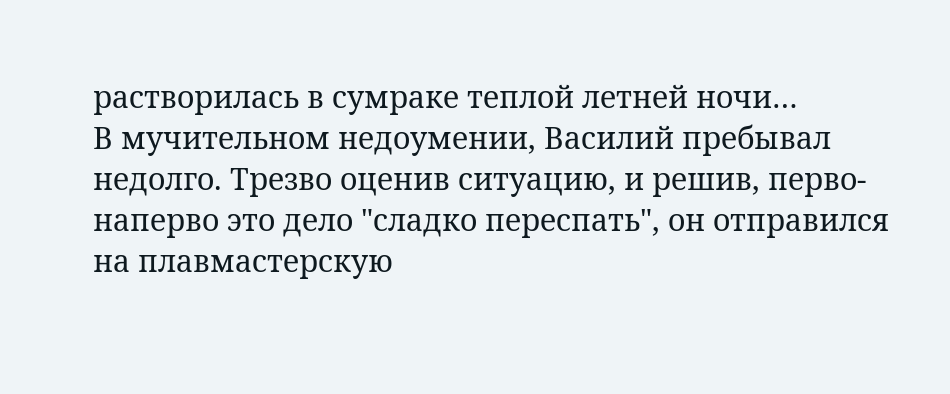растворилась в сумраке теплой летней ночи…
В мучительном недоумении, Василий пребывал недолго. Трезво оценив ситуацию, и решив, перво-наперво это дело "сладко переспать", он отправился на плавмастерскую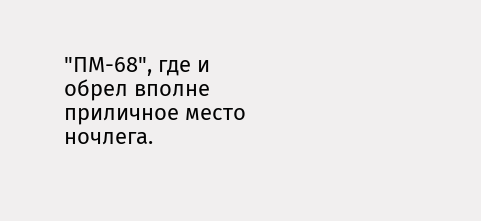"ПМ-68", где и обрел вполне приличное место ночлега.